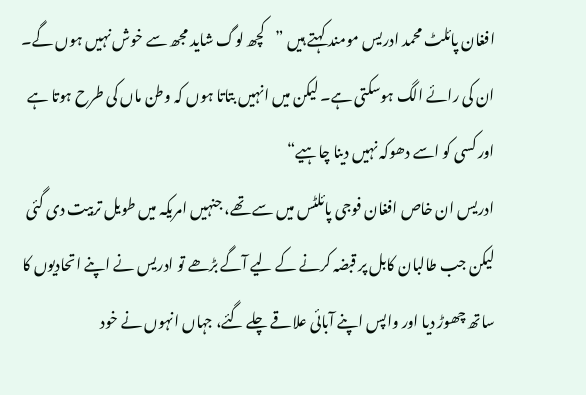افغان پائلٹ محمد ادریس مومند کہتے ہیں ”کچھ لوگ شاید مجھ سے خوش نہیں ہوں گے۔ ان کی رائے الگ ہوسکتی ہے۔ لیکن میں انہیں بتاتا ہوں کہ وطن ماں کی طرح ہوتا ہے اور کسی کو اسے دھوکہ نہیں دینا چاہیے“
ادریس ان خاص افغان فوجی پائلٹس میں سے تھے، جنہیں امریکہ میں طویل تربیت دی گئی لیکن جب طالبان کابل پر قبضہ کرنے کے لیے آگے بڑھے تو ادریس نے اپنے اتحادیوں کا ساتھ چھوڑ دیا اور واپس اپنے آبائی علاقے چلے گئے، جہاں انہوں نے خود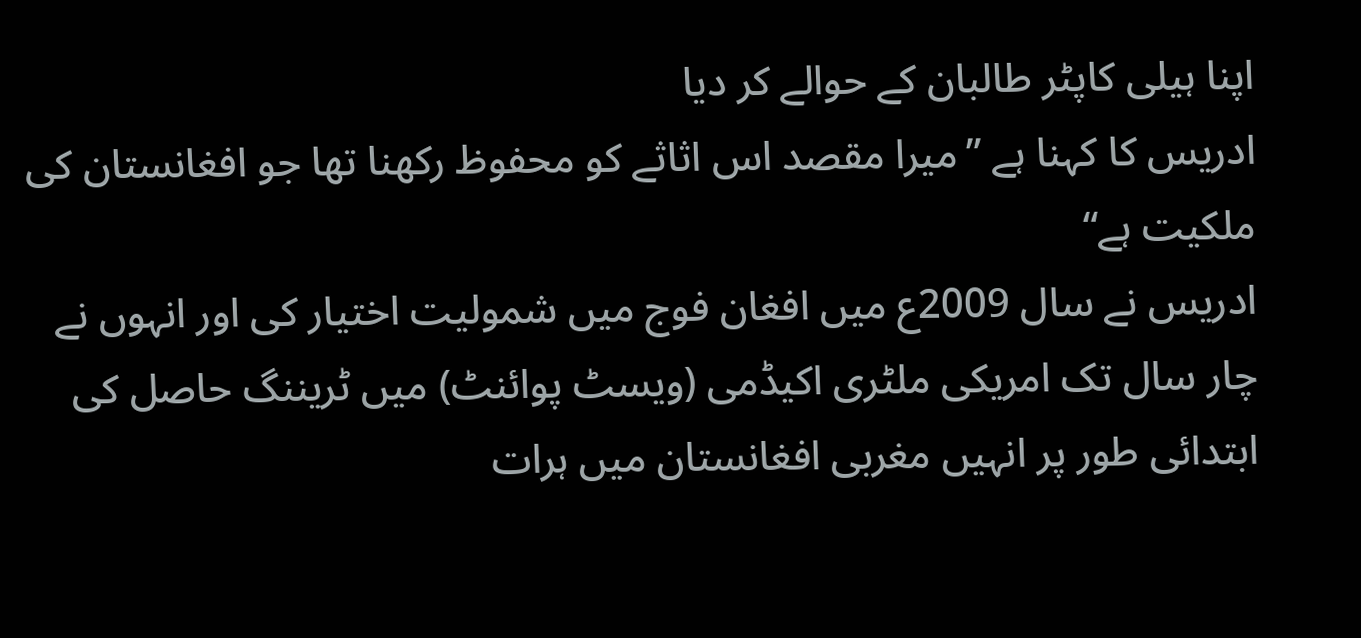اپنا ہیلی کاپٹر طالبان کے حوالے کر دیا
ادریس کا کہنا ہے ”میرا مقصد اس اثاثے کو محفوظ رکھنا تھا جو افغانستان کی ملکیت ہے“
ادریس نے سال 2009ع میں افغان فوج میں شمولیت اختیار کی اور انہوں نے چار سال تک امریکی ملٹری اکیڈمی (ویسٹ پوائنٹ) میں ٹریننگ حاصل کی
ابتدائی طور پر انہیں مغربی افغانستان میں ہرات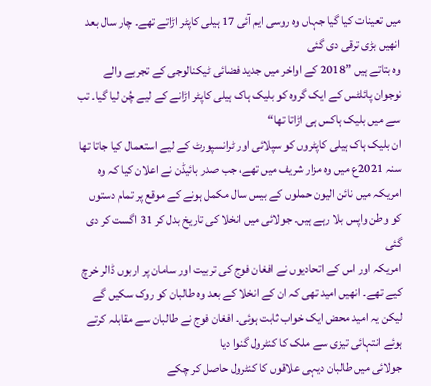میں تعینات کیا گیا جہاں وہ روسی ایم آئی 17 ہیلی کاپٹر اڑاتے تھے۔ چار سال بعد انھیں بڑی ترقی دی گئی
وہ بتاتے ہیں ”2018 کے اواخر میں جدید فضائی ٹیکنالوجی کے تجربے والے نوجوان پائلٹس کے ایک گروہ کو بلیک ہاک ہیلی کاپٹر اڑانے کے لیے چُن لیا گیا۔ تب سے میں بلیک ہاکس ہی اڑاتا تھا“
ان بلیک ہاک ہیلی کاپٹروں کو سپلائی اور ٹرانسپورٹ کے لیے استعمال کیا جاتا تھا
سنہ 2021ع میں وہ مزار شریف میں تھے، جب صدر بائیڈن نے اعلان کیا کہ وہ امریکہ میں نائن الیون حملوں کے بیس سال مکمل ہونے کے موقع پر تمام دستوں کو وطن واپس بلا رہے ہیں۔ جولائی میں انخلا کی تاریخ بدل کر 31 اگست کر دی گئی
امریکہ اور اس کے اتحادیوں نے افغان فوج کی تربیت اور سامان پر اربوں ڈالر خرچ کیے تھے۔ انھیں امید تھی کہ ان کے انخلا کے بعد وہ طالبان کو روک سکیں گے
لیکن یہ امید محض ایک خواب ثابت ہوئی۔ افغان فوج نے طالبان سے مقابلہ کرتے ہوئے انتہائی تیزی سے ملک کا کنٹرول گنوا دیا
جولائی میں طالبان دیہی علاقوں کا کنٹرول حاصل کر چکے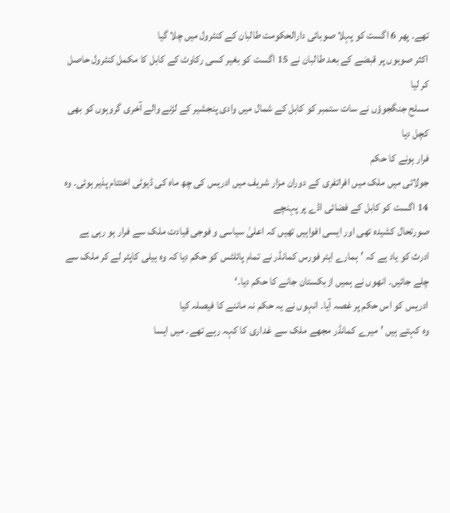تھے۔ پھر 6 اگست کو پہلا صوبائی دارالحکومت طالبان کے کنٹرول میں چلا گیا
اکثر صوبوں پر قبضے کے بعد طالبان نے 15 اگست کو بغیر کسی رکاوٹ کے کابل کا مکمل کنٹرول حاصل کر لیا
مسلح جنگجوؤں نے سات ستمبر کو کابل کے شمال میں وادی پنجشیر کے لڑنے والے آخری گروہوں کو بھی کچل دیا
فرار ہونے کا حکم
جولائی میں ملک میں افراتفری کے دوران مزار شریف میں ادریس کی چھ ماہ کی ڈیوٹی اختتام پذیر ہوئی۔ وہ 14 اگست کو کابل کے فضائی اڈے پر پہنچے
صورتحال کشیدہ تھی اور ایسی افواہیں تھیں کہ اعلیٰ سیاسی و فوجی قیادت ملک سے فرار ہو رہی ہے
ادرث کو یاد ہے کہ ’ہمارے ایئر فورس کمانڈر نے تمام پائلٹس کو حکم دیا کہ وہ ہیلی کاپٹر لے کر ملک سے چلے جائیں۔ انھوں نے ہمیں ازبکستان جانے کا حکم دیا۔‘
ادریس کو اس حکم پر غصہ آیا۔ انہوں نے یہ حکم نہ ماننے کا فیصلہ کیا
وہ کہتے ہیں ’میرے کمانڈر مجھے ملک سے غداری کا کہہ رہے تھے۔ میں ایسا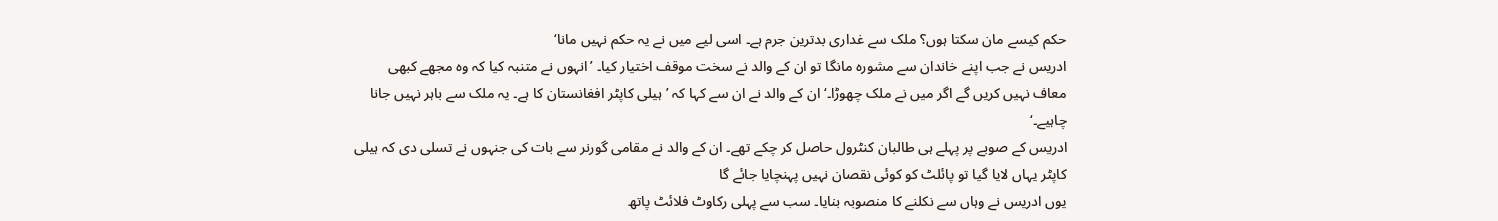حکم کیسے مان سکتا ہوں؟ ملک سے غداری بدترین جرم ہے۔ اسی لیے میں نے یہ حکم نہیں مانا‘
ادریس نے جب اپنے خاندان سے مشورہ مانگا تو ان کے والد نے سخت موقف اختیار کیا۔ ’انہوں نے متنبہ کیا کہ وہ مجھے کبھی معاف نہیں کریں گے اگر میں نے ملک چھوڑا۔‘ ان کے والد نے ان سے کہا کہ ’ہیلی کاپٹر افغانستان کا ہے۔ یہ ملک سے باہر نہیں جانا چاہیے۔‘
ادریس کے صوبے پر پہلے ہی طالبان کنٹرول حاصل کر چکے تھے۔ ان کے والد نے مقامی گورنر سے بات کی جنہوں نے تسلی دی کہ ہیلی کاپٹر یہاں لایا گیا تو پائلٹ کو کوئی نقصان نہیں پہنچایا جائے گا
یوں ادریس نے وہاں سے نکلنے کا منصوبہ بنایا۔ سب سے پہلی رکاوٹ فلائٹ پاتھ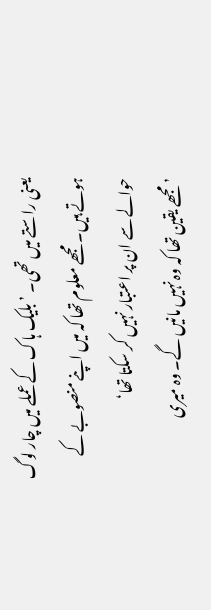یعنی راستے میں تھی۔ ’بلیک ہاک کے عملے میں چار لوگ ہوتے ہیں۔ مجھے معلوم تھا کہ میں اپنے منصوبے کے حوالے سے ان پر اعتبار نہیں کر سکتا تھا‘
’مجھے یقین تھا کہ وہ نہیں مانیں گے۔ وہ میری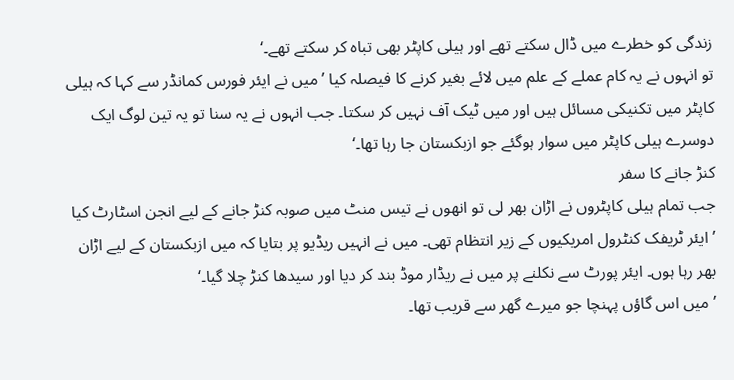زندگی کو خطرے میں ڈال سکتے تھے اور ہیلی کاپٹر بھی تباہ کر سکتے تھے۔‘
تو انہوں نے یہ کام عملے کے علم میں لائے بغیر کرنے کا فیصلہ کیا ’میں نے ایئر فورس کمانڈر سے کہا کہ ہیلی کاپٹر میں تکنیکی مسائل ہیں اور میں ٹیک آف نہیں کر سکتا۔ جب انہوں نے یہ سنا تو یہ تین لوگ ایک دوسرے ہیلی کاپٹر میں سوار ہوگئے جو ازبکستان جا رہا تھا۔‘
کنڑ جانے کا سفر
جب تمام ہیلی کاپٹروں نے اڑان بھر لی تو انھوں نے تیس منٹ میں صوبہ کنڑ جانے کے لیے انجن اسٹارٹ کیا
’ایئر ٹریفک کنٹرول امریکیوں کے زیر انتظام تھی۔ میں نے انہیں ریڈیو پر بتایا کہ میں ازبکستان کے لیے اڑان بھر رہا ہوں۔ ایئر پورٹ سے نکلنے پر میں نے ریڈار موڈ بند کر دیا اور سیدھا کنڑ چلا گیا۔‘
’میں اس گاؤں پہنچا جو میرے گھر سے قریب تھا۔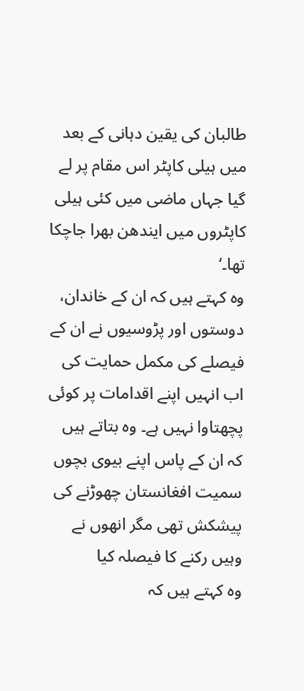طالبان کی یقین دہانی کے بعد میں ہیلی کاپٹر اس مقام پر لے گیا جہاں ماضی میں کئی ہیلی کاپٹروں میں ایندھن بھرا جاچکا تھا۔‘
وہ کہتے ہیں کہ ان کے خاندان، دوستوں اور پڑوسیوں نے ان کے فیصلے کی مکمل حمایت کی
اب انہیں اپنے اقدامات پر کوئی پچھتاوا نہیں ہے۔ وہ بتاتے ہیں کہ ان کے پاس اپنے بیوی بچوں سمیت افغانستان چھوڑنے کی پیشکش تھی مگر انھوں نے وہیں رکنے کا فیصلہ کیا
وہ کہتے ہیں کہ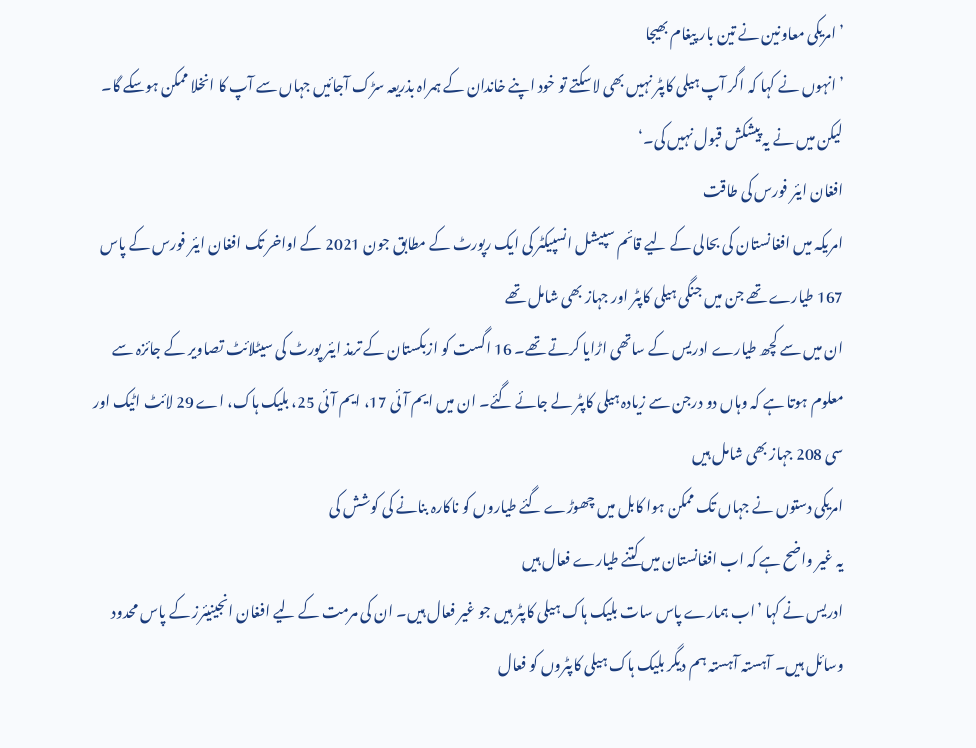’امریکی معاونین نے تین بار پیغام بھیجا
’انہوں نے کہا کہ اگر آپ ہیلی کاپٹر نہیں بھی لاسکتے تو خود اپنے خاندان کے ہمراہ بذریعہ سڑک آجائیں جہاں سے آپ کا انخلا ممکن ہوسکے گا۔ لیکن میں نے یہ پیشکش قبول نہیں کی۔‘
افغان ایئر فورس کی طاقت
امریکہ میں افغانستان کی بحالی کے لیے قائم سپیشل انسپیکٹر کی ایک رپورٹ کے مطابق جون 2021 کے اواخر تک افغان ایئر فورس کے پاس 167 طیارے تھے جن میں جنگی ہیلی کاپٹر اور جہاز بھی شامل تھے
ان میں سے کچھ طیارے ادریس کے ساتھی اڑایا کرتے تھے۔ 16 اگست کو ازبکستان کے ترمذ ایئر پورٹ کی سیٹلائٹ تصاویر کے جائزہ سے معلوم ہوتا ہے کہ وہاں دو درجن سے زیادہ ہیلی کاپٹر لے جائے گئے۔ ان میں ایم آئی 17، ایم آئی 25، بلیک ہاک، اے 29 لائٹ اٹیک اور سی 208 جہاز بھی شامل ہیں
امریکی دستوں نے جہاں تک ممکن ہوا کابل میں چھوڑے گئے طیاروں کو ناکارہ بنانے کی کوشش کی
یہ غیر واضح ہے کہ اب افغانستان میں کتنے طیارے فعال ہیں
ادریس نے کہا ’اب ہمارے پاس سات بلیک ہاک ہیلی کاپٹر ہیں جو غیر فعال ہیں۔ ان کی مرمت کے لیے افغان انجینیئرز کے پاس محدود وسائل ہیں۔ آہستہ آہستہ ہم دیگر بلیک ہاک ہیلی کاپٹروں کو فعال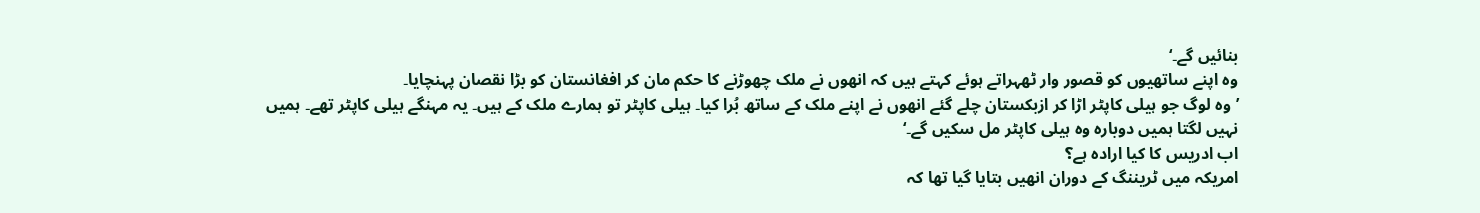بنائیں گے۔‘
وہ اپنے ساتھیوں کو قصور وار ٹھہراتے ہوئے کہتے ہیں کہ انھوں نے ملک چھوڑنے کا حکم مان کر افغانستان کو بڑا نقصان پہنچایا۔
’وہ لوگ جو ہیلی کاپٹر اڑا کر ازبکستان چلے گئے انھوں نے اپنے ملک کے ساتھ بُرا کیا۔ ہیلی کاپٹر تو ہمارے ملک کے ہیں۔ یہ مہنگے ہیلی کاپٹر تھے۔ ہمیں نہیں لگتا ہمیں دوبارہ وہ ہیلی کاپٹر مل سکیں گے۔‘
اب ادریس کا کیا ارادہ ہے؟
امریکہ میں ٹریننگ کے دوران انھیں بتایا گیا تھا کہ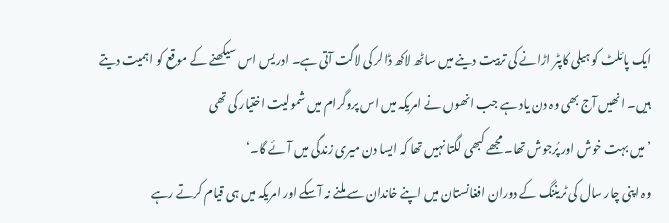ایک پائلٹ کو ہیلی کاپٹر اڑانے کی تربیت دینے میں ساٹھ لاکھ ڈالر کی لاگت آتی ہے۔ ادریس اس سیکھنے کے موقع کو اہمیت دیتے ہیں۔ انھیں آج بھی وہ دن یاد ہے جب انھوں نے امریکہ میں اس پروگرام میں شمولیت اختیار کی تھی
’میں بہت خوش اور پُرجوش تھا۔ مجھے کبھی لگتا نہیں تھا کہ ایسا دن میری زندگی میں آئے گا۔‘
وہ اپنی چار سال کی ٹریننگ کے دوران افغانستان میں اپنے خاندان سے ملنے نہ آسکے اور امریکہ میں ہی قیام کرتے رہے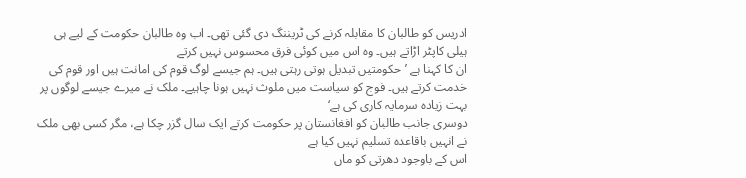ادریس کو طالبان کا مقابلہ کرنے کی ٹریننگ دی گئی تھی۔ اب وہ طالبان حکومت کے لیے ہی ہیلی کاپٹر اڑاتے ہیں۔ وہ اس میں کوئی فرق محسوس نہیں کرتے
ان کا کہنا ہے ’حکومتیں تبدیل ہوتی رہتی ہیں۔ ہم جیسے لوگ قوم کی امانت ہیں اور قوم کی خدمت کرتے ہیں۔ فوج کو سیاست میں ملوث نہیں ہونا چاہیے۔ ملک نے میرے جیسے لوگوں پر بہت زیادہ سرمایہ کاری کی ہے‘
دوسری جانب طالبان کو افغانستان پر حکومت کرتے ایک سال گزر چکا ہے، مگر کسی بھی ملک نے انہیں باقاعدہ تسلیم نہیں کیا ہے
اس کے باوجود دھرتی کو ماں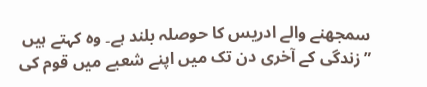سمجھنے والے ادریس کا حوصلہ بلند ہے۔ وہ کہتے ہیں ”زندگی کے آخری دن تک میں اپنے شعبے میں قوم کی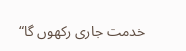خدمت جاری رکھوں گا“